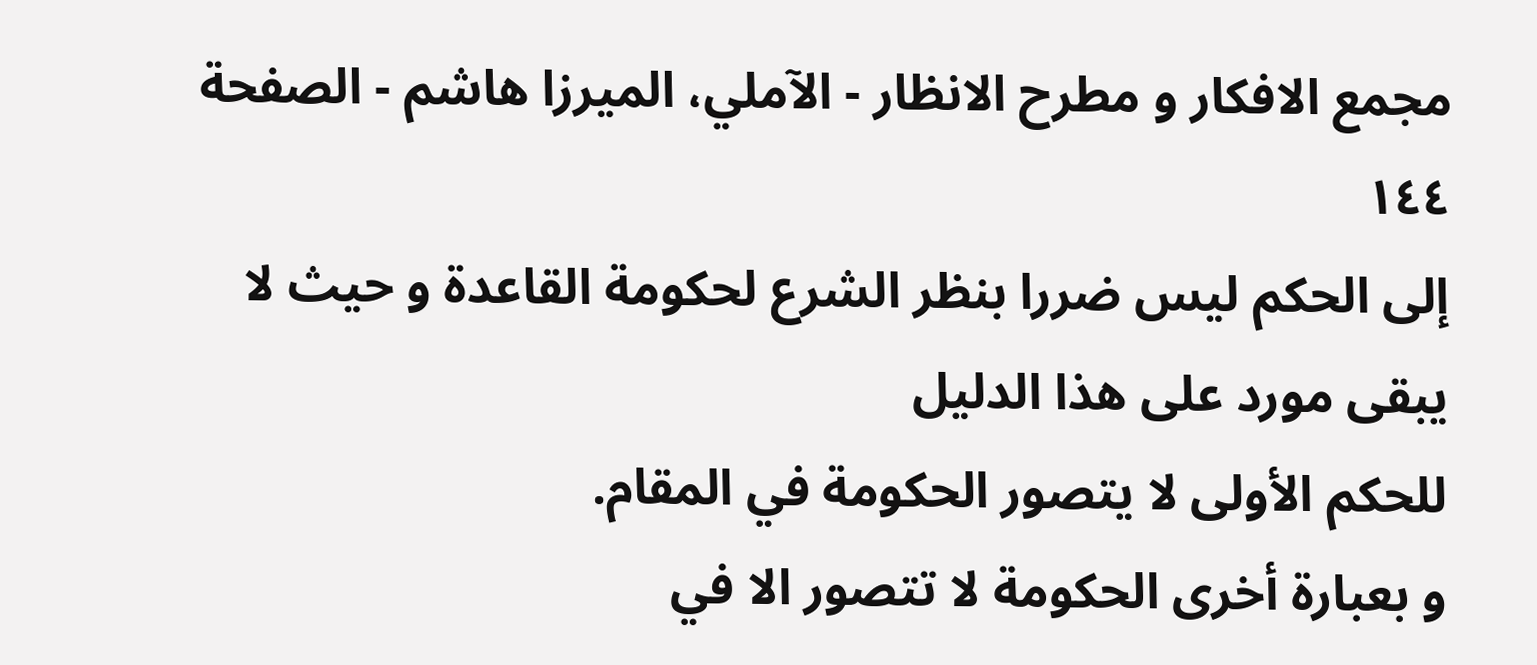مجمع الافكار و مطرح الانظار - الآملي، الميرزا هاشم - الصفحة ١٤٤
إلى الحكم ليس ضررا بنظر الشرع لحكومة القاعدة و حيث لا يبقى مورد على هذا الدليل
للحكم الأولى لا يتصور الحكومة في المقام.
و بعبارة أخرى الحكومة لا تتصور الا في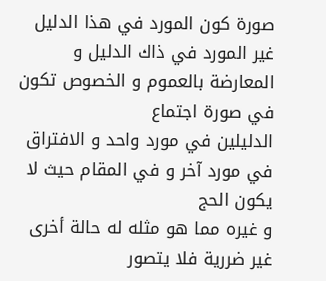صورة كون المورد في هذا الدليل
غير المورد في ذاك الدليل و المعارضة بالعموم و الخصوص تكون في صورة اجتماع
الدليلين في مورد واحد و الافتراق في مورد آخر و في المقام حيث لا يكون الحج
و غيره مما هو مثله له حالة أخرى غير ضررية فلا يتصور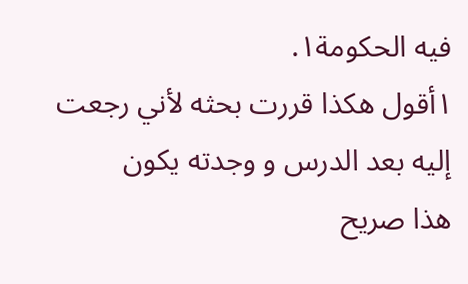فيه الحكومة١.
١أقول هكذا قررت بحثه لأني رجعت إليه بعد الدرس و وجدته يكون
هذا صريح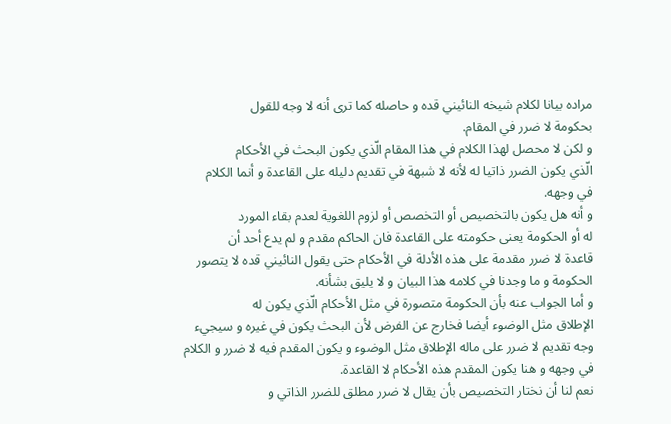مراده بيانا لكلام شيخه النائيني قده و حاصله كما ترى أنه لا وجه للقول
بحكومة لا ضرر في المقام.
و لكن لا محصل لهذا الكلام في هذا المقام الّذي يكون البحث في الأحكام
الّذي يكون الضرر ذاتيا له لأنه لا شبهة في تقديم دليله على القاعدة و أنما الكلام
في وجهه.
و أنه هل يكون بالتخصيص أو التخصص أو لزوم اللغوية لعدم بقاء المورد
له أو الحكومة يعنى حكومته على القاعدة فان الحاكم مقدم و لم يدع أحد أن
قاعدة لا ضرر مقدمة على هذه الأدلة في الأحكام حتى يقول النائيني قده لا يتصور
الحكومة و ما وجدنا في كلامه هذا البيان و لا يليق بشأنه.
و أما الجواب عنه بأن الحكومة متصورة في مثل الأحكام الّذي يكون له
الإطلاق مثل الوضوء أيضا فخارج عن الفرض لأن البحث يكون في غيره و سيجيء
وجه تقديم لا ضرر على ماله الإطلاق مثل الوضوء و يكون المقدم فيه لا ضرر و الكلام
في وجهه و هنا يكون المقدم هذه الأحكام لا القاعدة.
نعم لنا أن نختار التخصيص بأن يقال لا ضرر مطلق للضرر الذاتي و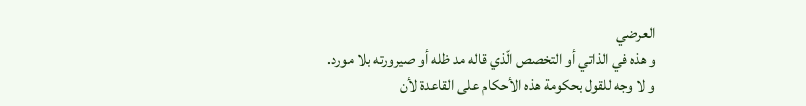العرضي
و هذه في الذاتي أو التخصص الّذي قاله مد ظله أو صيرورته بلا مورد.
و لا وجه للقول بحكومة هذه الأحكام على القاعدة لأن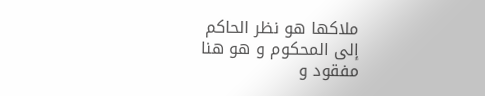ملاكها هو نظر الحاكم
إلى المحكوم و هو هنا مفقود و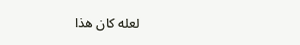لعله كان هذا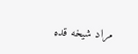مراد شيخه قده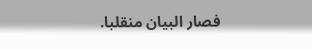فصار البيان منقلبا.